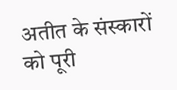अतीत के संस्कारों को पूरी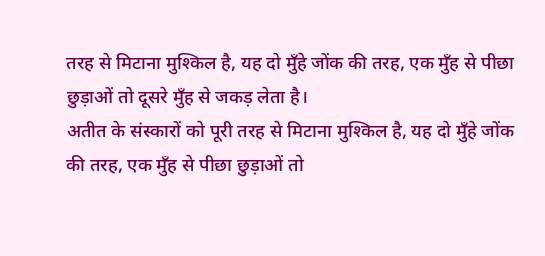तरह से मिटाना मुश्किल है, यह दो मुँहे जोंक की तरह, एक मुँह से पीछा छुड़ाओं तो दूसरे मुँह से जकड़ लेता है।
अतीत के संस्कारों को पूरी तरह से मिटाना मुश्किल है, यह दो मुँहे जोंक की तरह, एक मुँह से पीछा छुड़ाओं तो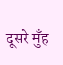दूसरे मुँह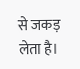से जकड़ लेता है।